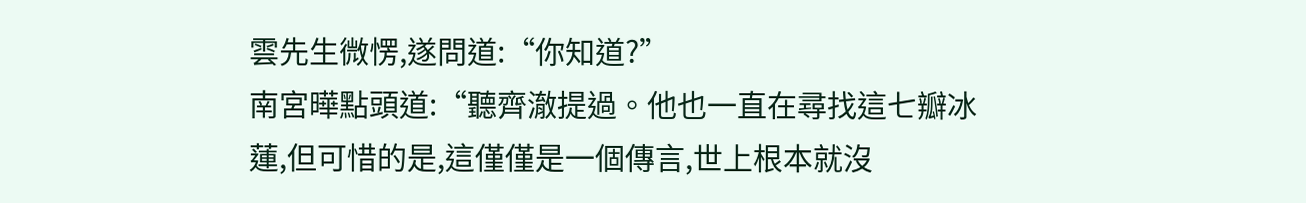雲先生微愣,遂問道:“你知道?”
南宮曄點頭道:“聽齊澈提過。他也一直在尋找這七瓣冰蓮,但可惜的是,這僅僅是一個傳言,世上根本就沒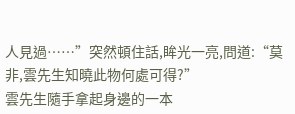人見過……”突然頓住話,眸光一亮,問道:“莫非,雲先生知曉此物何處可得?”
雲先生隨手拿起身邊的一本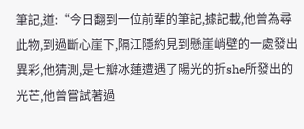筆記,道:“今日翻到一位前輩的筆記,據記載,他曾為尋此物,到過斷心崖下,隔江隱約見到懸崖峭壁的一處發出異彩,他猜測,是七瓣冰蓮遭遇了陽光的折she所發出的光芒,他曾嘗試著過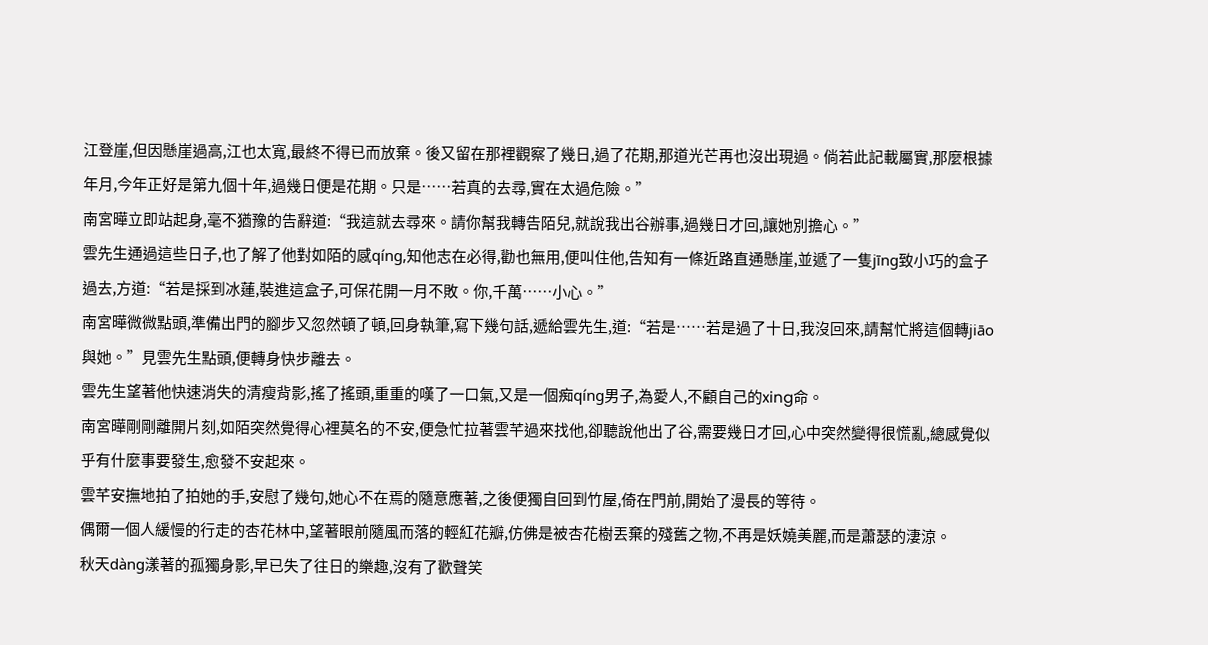江登崖,但因懸崖過高,江也太寬,最終不得已而放棄。後又留在那裡觀察了幾日,過了花期,那道光芒再也沒出現過。倘若此記載屬實,那麼根據年月,今年正好是第九個十年,過幾日便是花期。只是……若真的去尋,實在太過危險。”
南宮曄立即站起身,毫不猶豫的告辭道:“我這就去尋來。請你幫我轉告陌兒,就說我出谷辦事,過幾日才回,讓她別擔心。”
雲先生通過這些日子,也了解了他對如陌的感qíng,知他志在必得,勸也無用,便叫住他,告知有一條近路直通懸崖,並遞了一隻jīng致小巧的盒子過去,方道:“若是採到冰蓮,裝進這盒子,可保花開一月不敗。你,千萬……小心。”
南宮曄微微點頭,準備出門的腳步又忽然頓了頓,回身執筆,寫下幾句話,遞給雲先生,道:“若是……若是過了十日,我沒回來,請幫忙將這個轉jiāo與她。”見雲先生點頭,便轉身快步離去。
雲先生望著他快速消失的清瘦背影,搖了搖頭,重重的嘆了一口氣,又是一個痴qíng男子,為愛人,不顧自己的xing命。
南宮曄剛剛離開片刻,如陌突然覺得心裡莫名的不安,便急忙拉著雲芊過來找他,卻聽說他出了谷,需要幾日才回,心中突然變得很慌亂,總感覺似乎有什麼事要發生,愈發不安起來。
雲芊安撫地拍了拍她的手,安慰了幾句,她心不在焉的隨意應著,之後便獨自回到竹屋,倚在門前,開始了漫長的等待。
偶爾一個人緩慢的行走的杏花林中,望著眼前隨風而落的輕紅花瓣,仿佛是被杏花樹丟棄的殘舊之物,不再是妖嬈美麗,而是蕭瑟的淒涼。
秋天dàng漾著的孤獨身影,早已失了往日的樂趣,沒有了歡聲笑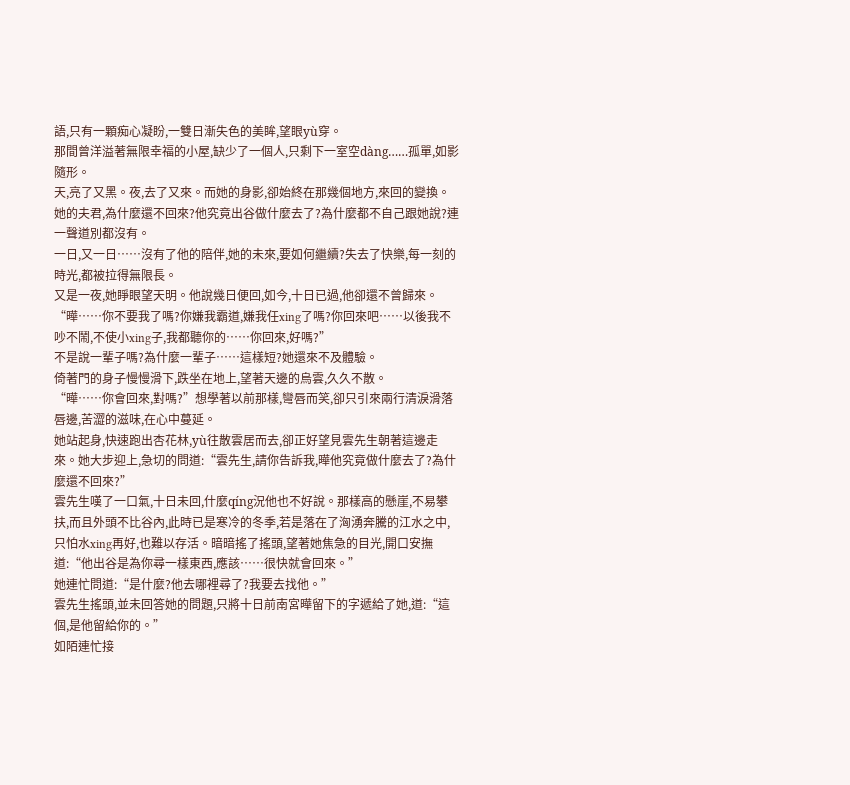語,只有一顆痴心凝盼,一雙日漸失色的美眸,望眼yù穿。
那間曾洋溢著無限幸福的小屋,缺少了一個人,只剩下一室空dàng……孤單,如影隨形。
天,亮了又黑。夜,去了又來。而她的身影,卻始終在那幾個地方,來回的變換。
她的夫君,為什麼還不回來?他究竟出谷做什麼去了?為什麼都不自己跟她說?連一聲道別都沒有。
一日,又一日……沒有了他的陪伴,她的未來,要如何繼續?失去了快樂,每一刻的時光,都被拉得無限長。
又是一夜,她睜眼望天明。他說幾日便回,如今,十日已過,他卻還不曾歸來。
“曄……你不要我了嗎?你嫌我霸道,嫌我任xing了嗎?你回來吧……以後我不吵不鬧,不使小xing子,我都聽你的……你回來,好嗎?”
不是說一輩子嗎?為什麼一輩子……這樣短?她還來不及體驗。
倚著門的身子慢慢滑下,跌坐在地上,望著天邊的烏雲,久久不散。
“曄……你會回來,對嗎?”想學著以前那樣,彎唇而笑,卻只引來兩行清淚滑落唇邊,苦澀的滋味,在心中蔓延。
她站起身,快速跑出杏花林,yù往散雲居而去,卻正好望見雲先生朝著這邊走來。她大步迎上,急切的問道:“雲先生,請你告訴我,曄他究竟做什麼去了?為什麼還不回來?”
雲先生嘆了一口氣,十日未回,什麼qíng況他也不好說。那樣高的懸崖,不易攀扶,而且外頭不比谷內,此時已是寒冷的冬季,若是落在了洶湧奔騰的江水之中,只怕水xing再好,也難以存活。暗暗搖了搖頭,望著她焦急的目光,開口安撫道:“他出谷是為你尋一樣東西,應該……很快就會回來。”
她連忙問道:“是什麼?他去哪裡尋了?我要去找他。”
雲先生搖頭,並未回答她的問題,只將十日前南宮曄留下的字遞給了她,道:“這個,是他留給你的。”
如陌連忙接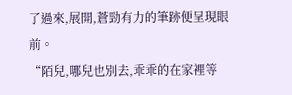了過來,展開,蒼勁有力的筆跡便呈現眼前。
“陌兒,哪兒也別去,乖乖的在家裡等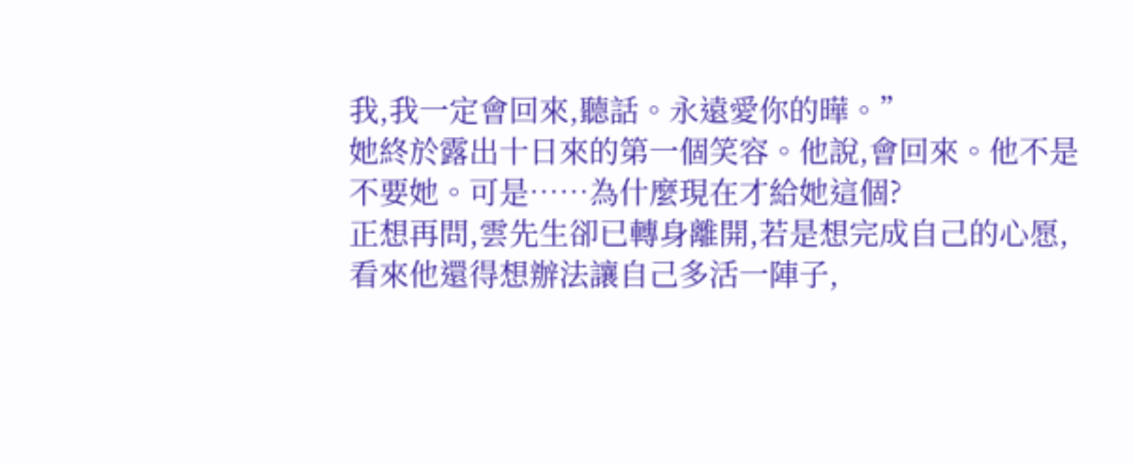我,我一定會回來,聽話。永遠愛你的曄。”
她終於露出十日來的第一個笑容。他說,會回來。他不是不要她。可是……為什麼現在才給她這個?
正想再問,雲先生卻已轉身離開,若是想完成自己的心愿,看來他還得想辦法讓自己多活一陣子,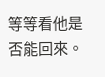等等看他是否能回來。